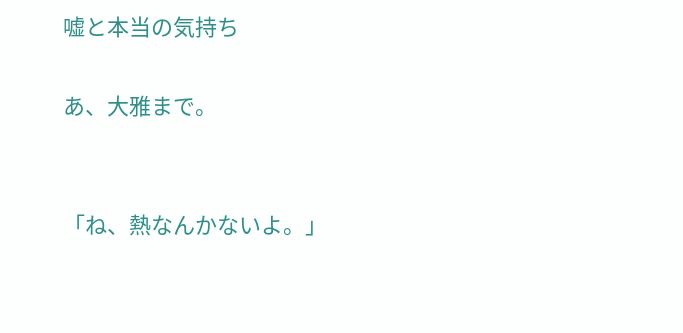嘘と本当の気持ち

あ、大雅まで。


「ね、熱なんかないよ。」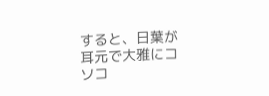すると、日葉が耳元で大雅にコソコ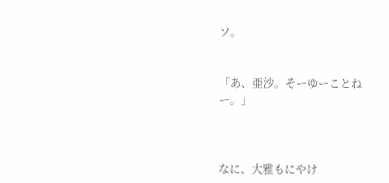ソ。


「あ、亜沙。そーゆーことねー。」



なに、大雅もにやけ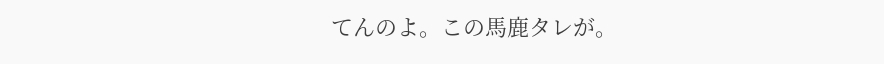てんのよ。この馬鹿タレが。